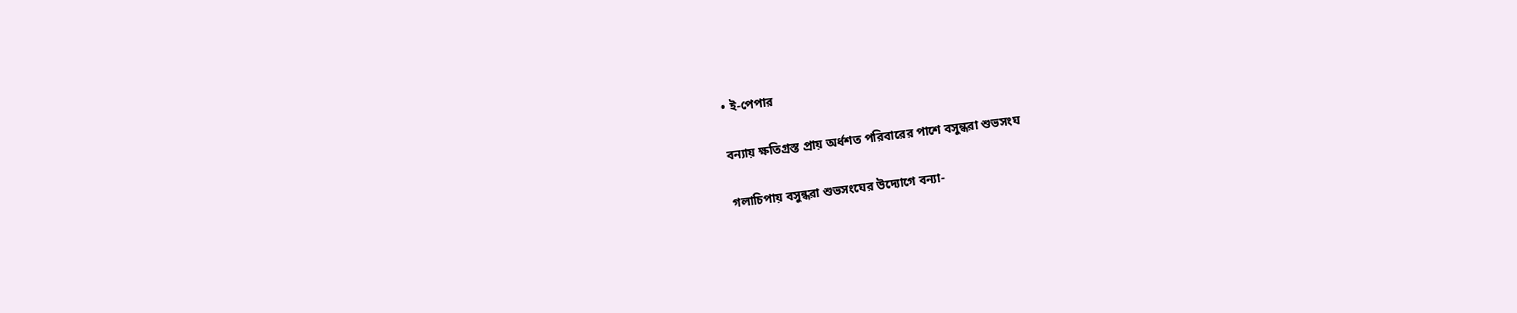• ই-পেপার

বন্যায় ক্ষতিগ্রস্ত প্রায় অর্ধশত পরিবারের পাশে বসুন্ধরা শুভসংঘ

গলাচিপায় বসুন্ধরা শুভসংঘের উদ্যোগে বন্যা-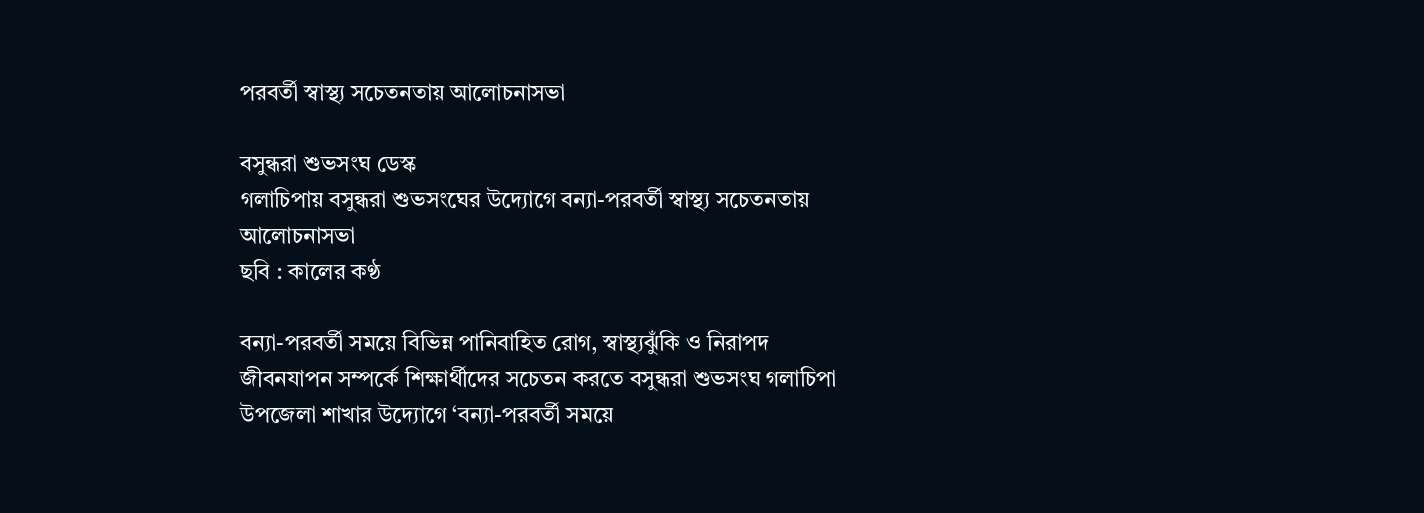পরবর্তী স্বাস্থ্য সচেতনতায় আলোচনাসভা

বসুন্ধরা শুভসংঘ ডেস্ক
গলাচিপায় বসুন্ধরা শুভসংঘের উদ্যোগে বন্যা-পরবর্তী স্বাস্থ্য সচেতনতায় আলোচনাসভা
ছবি : কালের কণ্ঠ

বন্যা-পরবর্তী সময়ে বিভিন্ন পানিবাহিত রোগ, স্বাস্থ্যঝুঁকি ও নিরাপদ জীবনযাপন সম্পর্কে শিক্ষার্থীদের সচেতন করতে বসুন্ধরা শুভসংঘ গলাচিপা  উপজেলা শাখার উদ্যোগে ‘বন্যা-পরবর্তী সময়ে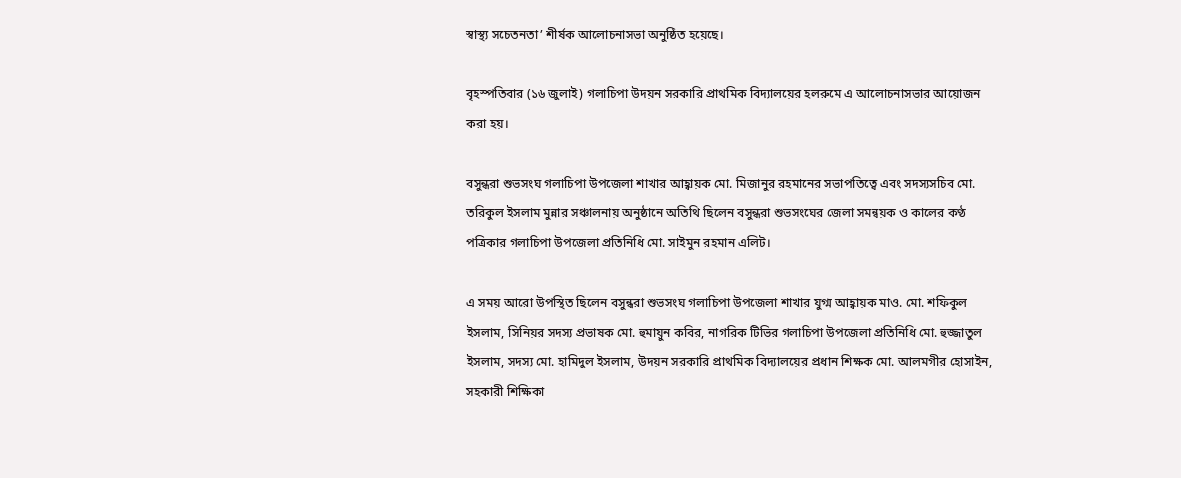স্বাস্থ্য সচেতনতা’ শীর্ষক আলোচনাসভা অনুষ্ঠিত হয়েছে।

বৃহস্পতিবার (১৬ জুলাই) গলাচিপা উদয়ন সরকারি প্রাথমিক বিদ্যালয়ের হলরুমে এ আলোচনাসভার আয়োজন করা হয়।

বসুন্ধরা শুভসংঘ গলাচিপা উপজেলা শাখার আহ্বায়ক মো. মিজানুর রহমানের সভাপতিত্বে এবং সদস্যসচিব মো. তরিকুল ইসলাম মুন্নার সঞ্চালনায় অনুষ্ঠানে অতিথি ছিলেন বসুন্ধরা শুভসংঘের জেলা সমন্বয়ক ও কালের কণ্ঠ পত্রিকার গলাচিপা উপজেলা প্রতিনিধি মো. সাইমুন রহমান এলিট।

এ সময় আরো উপস্থিত ছিলেন বসুন্ধরা শুভসংঘ গলাচিপা উপজেলা শাখার যুগ্ম আহ্বায়ক মাও. মো. শফিকুল ইসলাম, সিনিয়র সদস্য প্রভাষক মো. হুমায়ুন কবির, নাগরিক টিভির গলাচিপা উপজেলা প্রতিনিধি মো. হুজ্জাতুল ইসলাম, সদস্য মো. হামিদুল ইসলাম, উদয়ন সরকারি প্রাথমিক বিদ্যালয়ের প্রধান শিক্ষক মো. আলমগীর হোসাইন, সহকারী শিক্ষিকা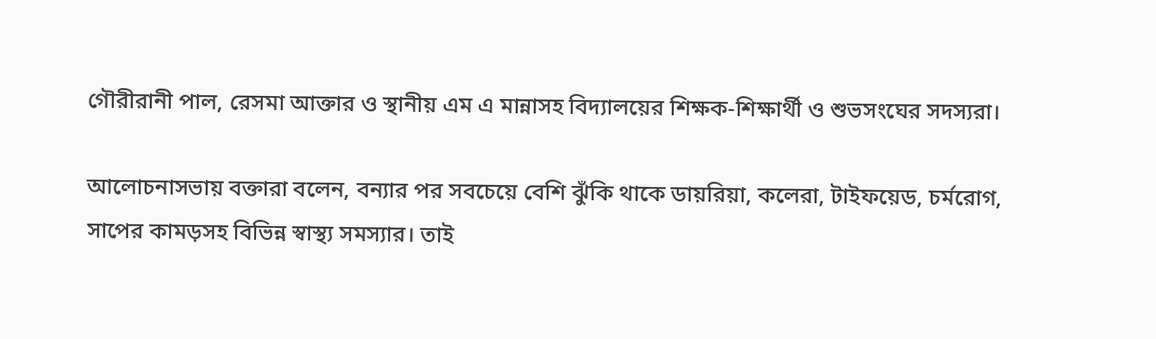গৌরীরানী পাল, রেসমা আক্তার ও স্থানীয় এম এ মান্নাসহ বিদ্যালয়ের শিক্ষক-শিক্ষার্থী ও শুভসংঘের সদস্যরা।

আলোচনাসভায় বক্তারা বলেন, বন্যার পর সবচেয়ে বেশি ঝুঁকি থাকে ডায়রিয়া, কলেরা, টাইফয়েড, চর্মরোগ, সাপের কামড়সহ বিভিন্ন স্বাস্থ্য সমস্যার। তাই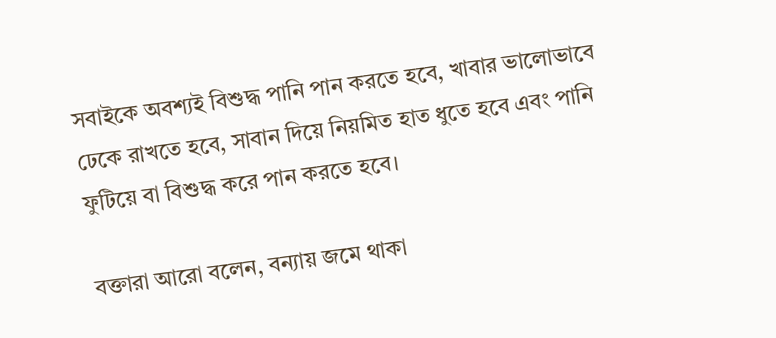সবাইকে অবশ্যই বিশুদ্ধ পানি পান করতে হবে, খাবার ভালোভাবে ঢেকে রাখতে হবে, সাবান দিয়ে নিয়মিত হাত ধুতে হবে এবং পানি ফুটিয়ে বা বিশুদ্ধ করে পান করতে হবে।

বক্তারা আরো বলেন, বন্যায় জমে থাকা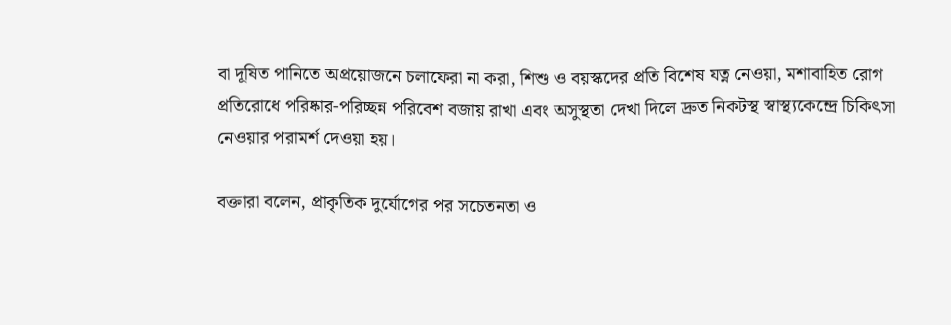বা দূষিত পানিতে অপ্রয়োজনে চলাফেরা না করা, শিশু ও বয়স্কদের প্রতি বিশেষ যত্ন নেওয়া, মশাবাহিত রোগ প্রতিরোধে পরিষ্কার-পরিচ্ছন্ন পরিবেশ বজায় রাখা এবং অসুস্থতা দেখা দিলে দ্রুত নিকটস্থ স্বাস্থ্যকেন্দ্রে চিকিৎসা নেওয়ার পরামর্শ দেওয়া হয়।

বক্তারা বলেন, প্রাকৃতিক দুর্যোগের পর সচেতনতা ও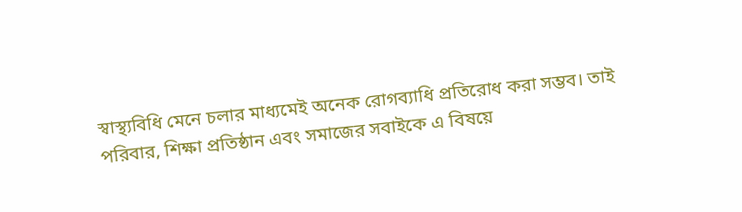স্বাস্থ্যবিধি মেনে চলার মাধ্যমেই অনেক রোগব্যাধি প্রতিরোধ করা সম্ভব। তাই পরিবার, শিক্ষা প্রতিষ্ঠান এবং সমাজের সবাইকে এ বিষয়ে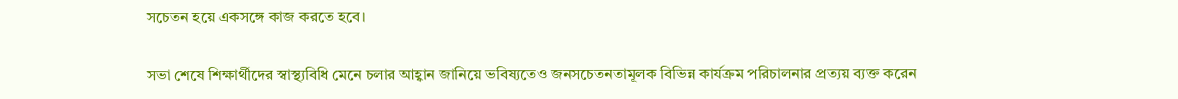সচেতন হয়ে একসঙ্গে কাজ করতে হবে।

সভা শেষে শিক্ষার্থীদের স্বাস্থ্যবিধি মেনে চলার আহ্বান জানিয়ে ভবিষ্যতেও জনসচেতনতামূলক বিভিন্ন কার্যক্রম পরিচালনার প্রত্যয় ব্যক্ত করেন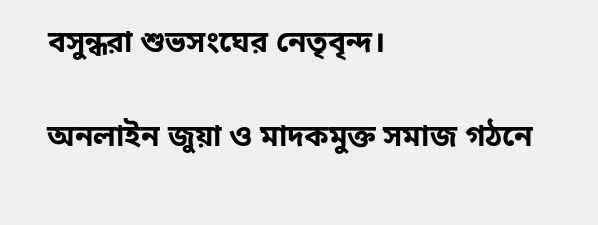বসুন্ধরা শুভসংঘের নেতৃবৃন্দ।

অনলাইন জুয়া ও মাদকমুক্ত সমাজ গঠনে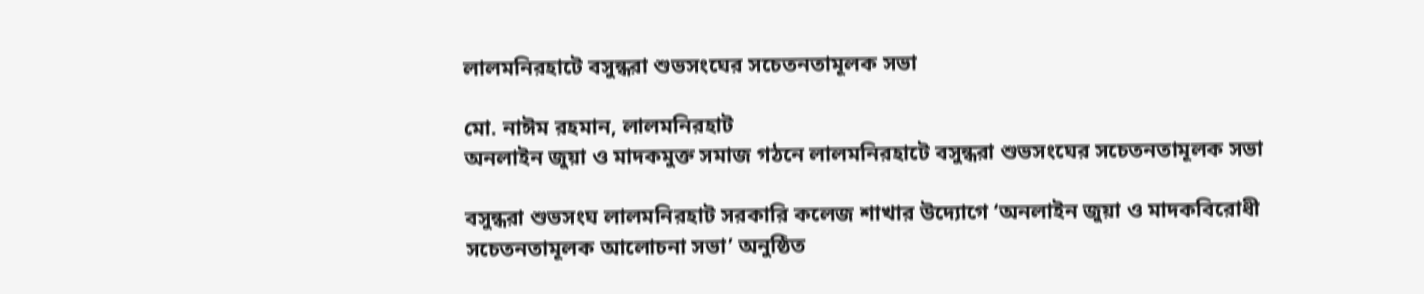লালমনিরহাটে বসুন্ধরা শুভসংঘের সচেতনতামূলক সভা

মো. নাঈম রহমান, লালমনিরহাট
অনলাইন জুয়া ও মাদকমুক্ত সমাজ গঠনে লালমনিরহাটে বসুন্ধরা শুভসংঘের সচেতনতামূলক সভা

বসুন্ধরা শুভসংঘ লালমনিরহাট সরকারি কলেজ শাখার উদ্যোগে ‘অনলাইন জুয়া ও মাদকবিরোধী সচেতনতামূলক আলোচনা সভা’ অনুষ্ঠিত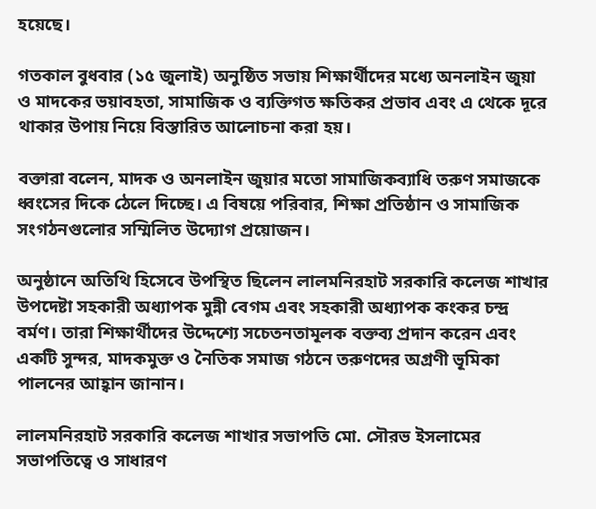হয়েছে।

গতকাল বুধবার (১৫ জুলাই) অনুষ্ঠিত সভায় শিক্ষার্থীদের মধ্যে অনলাইন জুয়া ও মাদকের ভয়াবহতা, সামাজিক ও ব্যক্তিগত ক্ষতিকর প্রভাব এবং এ থেকে দূরে থাকার উপায় নিয়ে বিস্তারিত আলোচনা করা হয়।

বক্তারা বলেন, মাদক ও অনলাইন জুয়ার মতো সামাজিকব্যাধি তরুণ সমাজকে ধ্বংসের দিকে ঠেলে দিচ্ছে। এ বিষয়ে পরিবার, শিক্ষা প্রতিষ্ঠান ও সামাজিক সংগঠনগুলোর সম্মিলিত উদ্যোগ প্রয়োজন।

অনুষ্ঠানে অতিথি হিসেবে উপস্থিত ছিলেন লালমনিরহাট সরকারি কলেজ শাখার উপদেষ্টা সহকারী অধ্যাপক মুন্নী বেগম এবং সহকারী অধ্যাপক কংকর চন্দ্র বর্মণ। তারা শিক্ষার্থীদের উদ্দেশ্যে সচেতনতামূলক বক্তব্য প্রদান করেন এবং একটি সুন্দর, মাদকমুক্ত ও নৈতিক সমাজ গঠনে তরুণদের অগ্রণী ভূমিকা পালনের আহ্বান জানান।

লালমনিরহাট সরকারি কলেজ শাখার সভাপতি মো. সৌরভ ইসলামের সভাপতিত্বে ও সাধারণ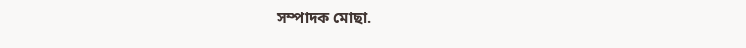সম্পাদক মোছা.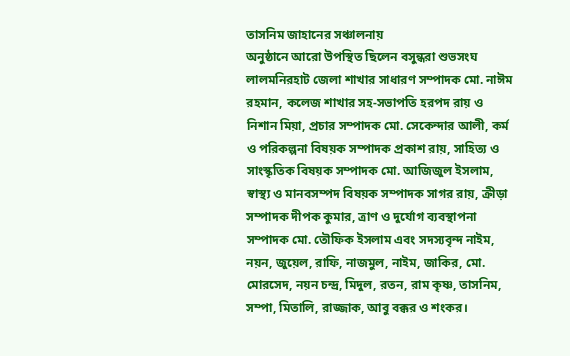তাসনিম জাহানের সঞ্চালনায়
অনুষ্ঠানে আরো উপস্থিত ছিলেন বসুন্ধরা শুভসংঘ লালমনিরহাট জেলা শাখার সাধারণ সম্পাদক মো. নাঈম রহমান, কলেজ শাখার সহ-সভাপতি হরপদ রায় ও নিশান মিয়া, প্রচার সম্পাদক মো. সেকেন্দার আলী, কর্ম ও পরিকল্পনা বিষয়ক সম্পাদক প্রকাশ রায়, সাহিত্য ও সাংস্কৃতিক বিষয়ক সম্পাদক মো. আজিজুল ইসলাম, স্বাস্থ্য ও মানবসম্পদ বিষয়ক সম্পাদক সাগর রায়, ক্রীড়া সম্পাদক দীপক কুমার, ত্রাণ ও দুর্যোগ ব্যবস্থাপনা সম্পাদক মো. তৌফিক ইসলাম এবং সদস্যবৃন্দ নাইম, নয়ন, জুয়েল, রাফি, নাজমুল, নাইম, জাকির, মো. মোরসেদ, নয়ন চন্দ্র, মিদুল, রতন, রাম কৃষ্ণ, তাসনিম, সম্পা, মিতালি, রাজ্জাক, আবু বক্কর ও শংকর।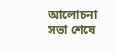আলোচনা সভা শেষে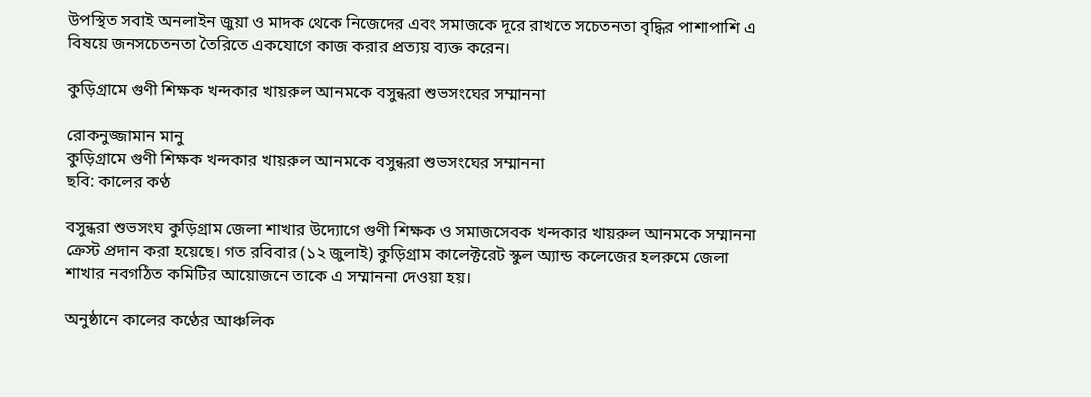উপস্থিত সবাই অনলাইন জুয়া ও মাদক থেকে নিজেদের এবং সমাজকে দূরে রাখতে সচেতনতা বৃদ্ধির পাশাপাশি এ বিষয়ে জনসচেতনতা তৈরিতে একযোগে কাজ করার প্রত্যয় ব্যক্ত করেন।

কুড়িগ্রামে গুণী শিক্ষক খন্দকার খায়রুল আনমকে বসুন্ধরা শুভসংঘের সম্মাননা

রোকনুজ্জামান মানু
কুড়িগ্রামে গুণী শিক্ষক খন্দকার খায়রুল আনমকে বসুন্ধরা শুভসংঘের সম্মাননা
ছবি: কালের কণ্ঠ

বসুন্ধরা শুভসংঘ কুড়িগ্রাম জেলা শাখার উদ্যোগে গুণী শিক্ষক ও সমাজসেবক খন্দকার খায়রুল আনমকে সম্মাননা ক্রেস্ট প্রদান করা হয়েছে। গত রবিবার (১২ জুলাই) কুড়িগ্রাম কালেক্টরেট স্কুল অ্যান্ড কলেজের হলরুমে জেলা শাখার নবগঠিত কমিটির আয়োজনে তাকে এ সম্মাননা দেওয়া হয়।

অনুষ্ঠানে কালের কণ্ঠের আঞ্চলিক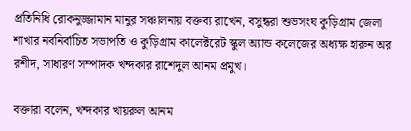প্রতিনিধি রোকনুজ্জামান মানুর সঞ্চালনায় বক্তব‌্য রা‌খেন, বসুন্ধরা শুভসংঘ কুড়িগ্রাম জেলা শাখার নবনির্বাচিত সভাপতি ও কুড়িগ্রাম কালেক্টরেট স্কুল অ্যান্ড কলেজের অধ্যক্ষ হারুন অর রশীদ, সাধারণ সম্পাদক খন্দকার রাশেদুল আনম প্রমুখ।

বক্তারা বলেন, খন্দকার খায়রুল আনম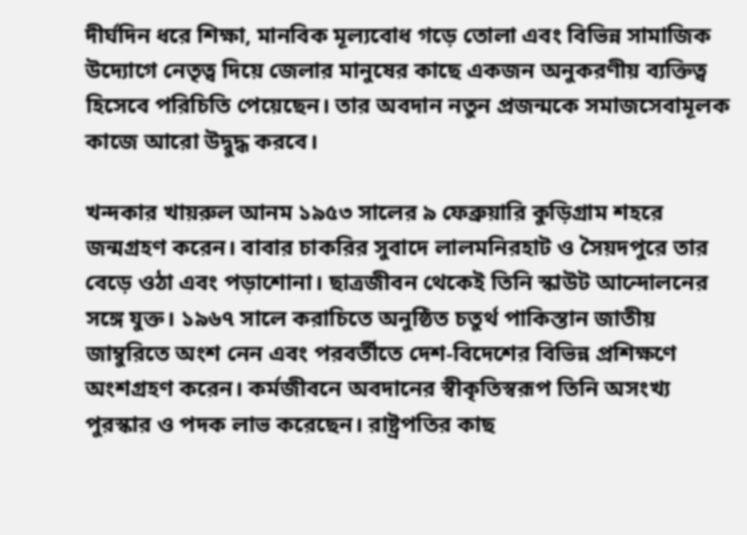দীর্ঘদিন ধরে শিক্ষা, মানবিক মূল্যবোধ গড়ে তোলা এবং বিভিন্ন সামাজিক উদ্যোগে নেতৃত্ব দিয়ে জেলার মানুষের কাছে একজন অনুকরণীয় ব্যক্তিত্ব হিসেবে পরিচিতি পেয়েছেন। তার অবদান নতুন প্রজন্মকে সমাজসেবামূলক কাজে আরো উদ্বুদ্ধ করবে।

খন্দকার খায়রুল আনম ১৯৫৩ সালের ৯ ফেব্রুয়ারি কুড়িগ্রাম শহরে জন্মগ্রহণ করেন। বাবার চাকরির সুবাদে লালমনিরহাট ও সৈয়দপুরে তার বেড়ে ওঠা এবং পড়াশোনা। ছাত্রজীবন থেকেই তিনি স্কাউট আন্দোলনের সঙ্গে যুক্ত। ১৯৬৭ সালে করাচিতে অনুষ্ঠিত চতুর্থ পাকিস্তান জাতীয় জাম্বুরিতে অংশ নেন এবং পরবর্তীতে দেশ-বিদেশের বিভিন্ন প্রশিক্ষণে অংশগ্রহণ করেন। কর্মজীবনে অবদানের স্বীকৃতিস্বরূপ তিনি অসংখ্য পুরস্কার ও পদক লাভ করেছেন। রাষ্ট্রপতির কাছ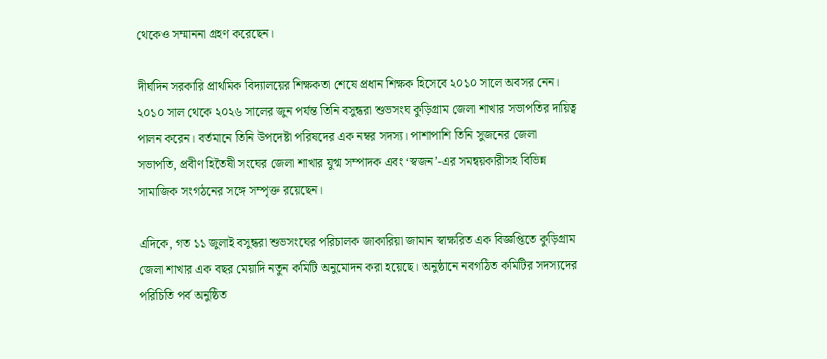থেকেও সম্মাননা গ্রহণ করেছেন।

দীর্ঘদিন সরকারি প্রাথমিক বিদ্যালয়ের শিক্ষকতা শেষে প্রধান শিক্ষক হিসেবে ২০১০ সালে অবসর নেন। ২০১০ সাল থেকে ২০২৬ সালের জুন পর্যন্ত তিনি বসুন্ধরা শুভসংঘ কুড়িগ্রাম জেলা শাখার সভাপতির দায়িত্ব পালন করেন। বর্তমানে তিনি উপদেষ্টা পরিষদের এক নম্বর সদস্য। পাশাপাশি তিনি সুজনের জেলা সভাপতি, প্রবীণ হিতৈষী সংঘের জেলা শাখার যুগ্ম সম্পাদক এবং ‘স্বজন’-এর সমন্বয়কারীসহ বিভিন্ন সামাজিক সংগঠনের সঙ্গে সম্পৃক্ত রয়েছেন।

এদিকে, গত ১১ জুলাই বসুন্ধরা শুভসংঘের পরিচালক জাকারিয়া জামান স্বাক্ষরিত এক বিজ্ঞপ্তিতে কুড়িগ্রাম জেলা শাখার এক বছর মেয়াদি নতুন কমিটি অনুমোদন করা হয়েছে। অনুষ্ঠানে নবগঠিত কমিটির সদস্যদের পরিচিতি পর্ব অনুষ্ঠিত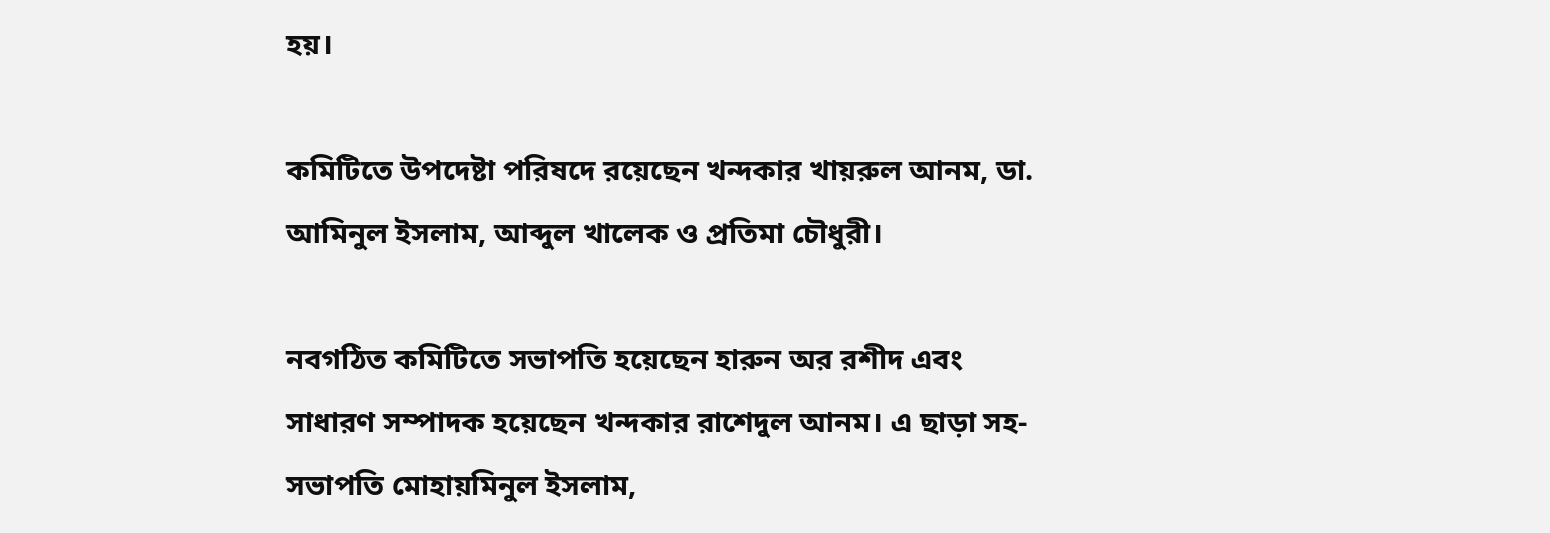হয়।

ক‌মি‌টিতে উপদেষ্টা পরিষদে রয়েছেন খন্দকার খায়রুল আনম, ডা. আমিনুল ইসলাম, আব্দুল খালেক ও প্রতিমা চৌধুরী।

নবগঠিত কমিটিতে সভাপতি হয়েছেন হারুন অর রশীদ এবং সাধারণ সম্পাদক হয়েছেন খন্দকার রাশেদুল আনম। এ ছাড়া সহ-সভাপতি মোহায়মিনুল ইসলাম,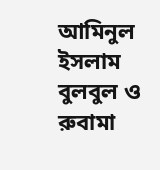আমিনুল ইসলাম বুলবুল ও রুবামা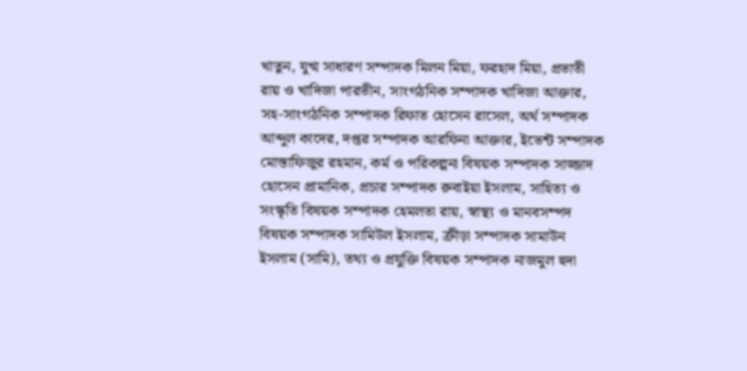খাতুন, যুগ্ম সাধারণ সম্পাদক মিলন মিয়া, ফরহাদ মিয়া, প্রভাতী রায় ও খাদিজা পারভীন, সাংগঠনিক সম্পাদক খাদিজা আক্তার, সহ-সাংগঠনিক সম্পাদক রিফাত হোসেন রাসেল, অর্থ সম্পাদক আব্দুল কাদের, দপ্তর সম্পাদক আরফিনা আক্তার, ইভেন্ট সম্পাদক মোস্তাফিজুর রহমান, কর্ম ও পরিকল্পনা বিষয়ক সম্পাদক সাজ্জাদ হোসেন প্রামানিক, প্রচার সম্পাদক রুবাইয়া ইসলাম, সাহিত্য ও সংস্কৃতি বিষয়ক সম্পাদক হেমলতা রায়, স্বাস্থ্য ও মানবসম্পদ বিষয়ক সম্পাদক সামিউল ইসলাম, ক্রীড়া সম্পাদক সামাউন ইসলাম (সামি), তথ্য ও প্রযুক্তি বিষয়ক সম্পাদক নাজমুল হুদা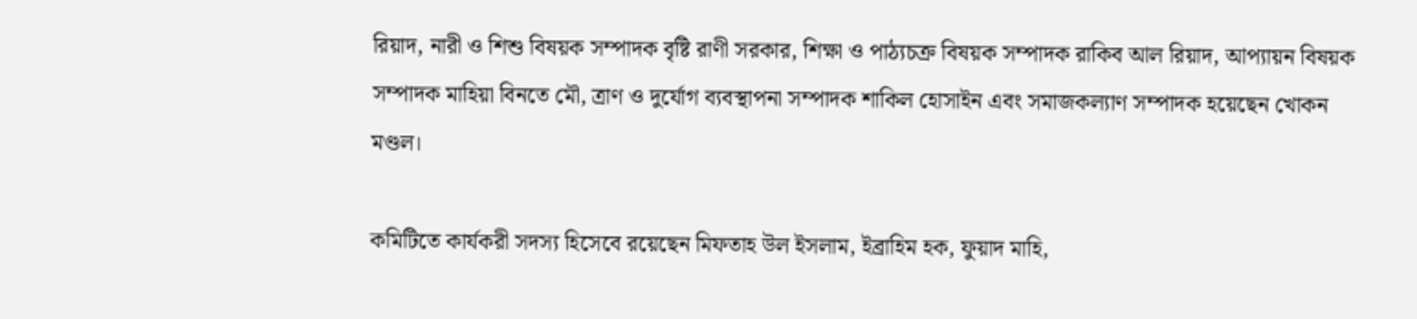রিয়াদ, নারী ও শিশু বিষয়ক সম্পাদক বৃষ্টি রাণী সরকার, শিক্ষা ও পাঠ্যচক্র বিষয়ক সম্পাদক রাকিব আল রিয়াদ, আপ্যায়ন বিষয়ক সম্পাদক মাহিয়া বিনতে মৌ, ত্রাণ ও দুর্যোগ ব্যবস্থাপনা সম্পাদক শাকিল হোসাইন এবং সমাজকল্যাণ সম্পাদক হয়েছেন খোকন মণ্ডল।

কমিটিতে কার্যকরী সদস্য হিসেবে রয়েছেন মিফতাহ উল ইসলাম, ইব্রাহিম হক, ফুয়াদ মাহি,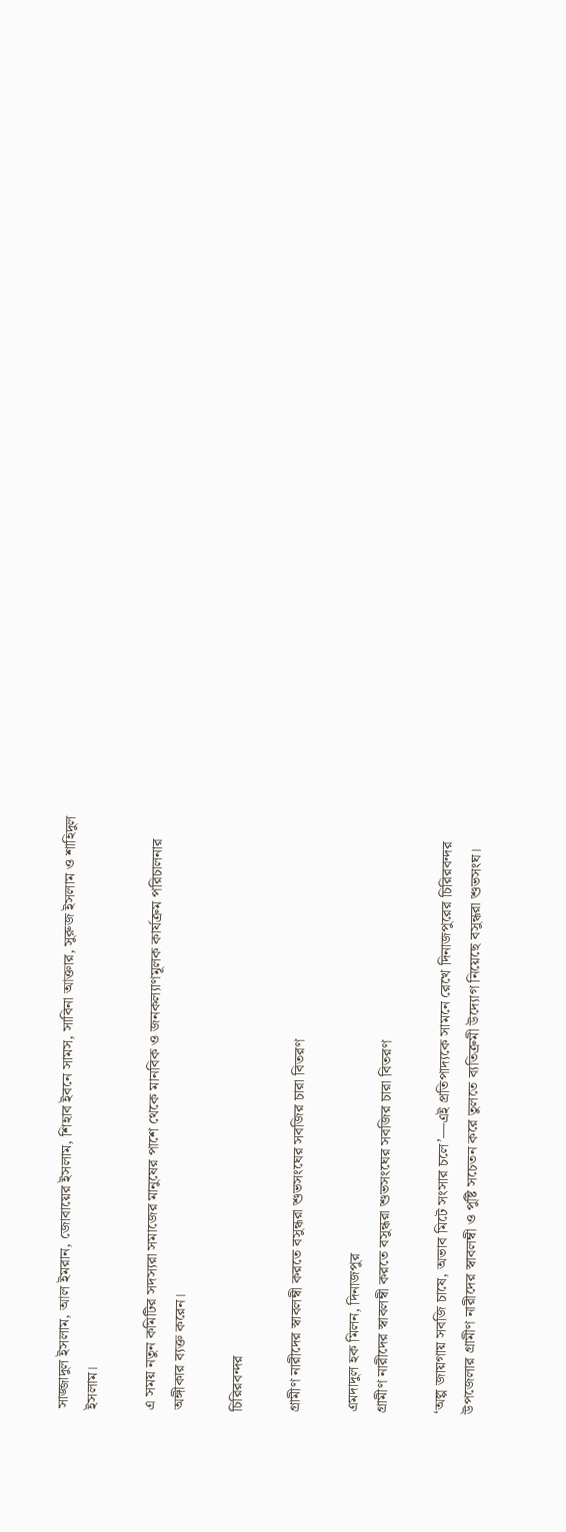সাজ্জাদুল ইসলাম, আল ইমরান, জোবায়ের ইসলাম, শিহাব ইবনে সামস, সাবিনা আক্তার, সুরুজ ইসলাম ও শাহিদুল ইসলাম।

এ সময় নতুন কমিটির সদস্যরা সমাজের মানুষের পাশে থেকে মানবিক ও জনকল্যাণমূলক কার্যক্রম পরিচালনার অঙ্গীকার ব্যক্ত করেন।

চিরিরবন্দর

গ্রামীণ নারীদের স্বাবলম্বী করতে বসুন্ধরা শুভসংঘের সবজির চারা বিতরণ

এমদাদুল হক মিলন, দিনাজপুর
গ্রামীণ নারীদের স্বাবলম্বী করতে বসুন্ধরা শুভসংঘের সবজির চারা বিতরণ

‘অল্প জায়গায় সবজি চাষে, অভাব মিটে সংসার চলে’—এই প্রতিপাদ্যকে সামনে রেখে দিনাজপুরের চিরিরবন্দর উপজেলার গ্রামীণ নারীদের স্বাবলম্বী ও পুষ্টি সচেতন করে তুলতে ব্যতিক্রমী উদ্যোগ নিয়েছে বসুন্ধরা শুভসংঘ।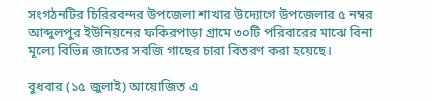সংগঠনটির চিরিরবন্দর উপজেলা শাখার উদ্যোগে উপজেলার ৫ নম্বর আব্দুলপুর ইউনিয়নের ফকিরপাড়া গ্রামে ৩০টি পরিবারের মাঝে বিনা মূল্যে বিভিন্ন জাতের সবজি গাছের চারা বিতরণ করা হয়েছে।

বুধবার (১৫ জুলাই) আয়োজিত এ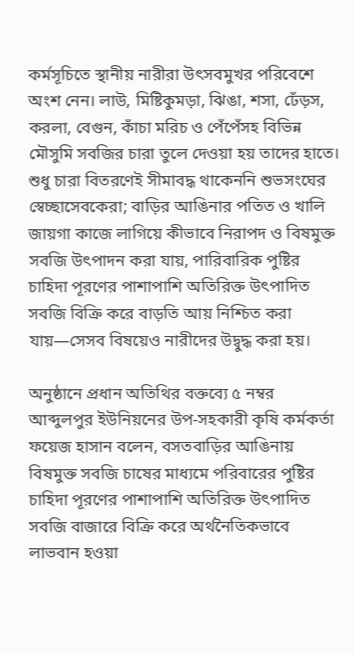কর্মসূচিতে স্থানীয় নারীরা উৎসবমুখর পরিবেশে অংশ নেন। লাউ, মিষ্টিকুমড়া, ঝিঙা, শসা, ঢেঁড়স, করলা, বেগুন, কাঁচা মরিচ ও পেঁপেঁসহ বিভিন্ন মৌসুমি সবজির চারা তুলে দেওয়া হয় তাদের হাতে। শুধু চারা বিতরণেই সীমাবদ্ধ থাকেননি শুভসংঘের স্বেচ্ছাসেবকেরা; বাড়ির আঙিনার পতিত ও খালি জায়গা কাজে লাগিয়ে কীভাবে নিরাপদ ও বিষমুক্ত সবজি উৎপাদন করা যায়, পারিবারিক পুষ্টির চাহিদা পূরণের পাশাপাশি অতিরিক্ত উৎপাদিত সবজি বিক্রি করে বাড়তি আয় নিশ্চিত করা যায়—সেসব বিষয়েও নারীদের উদ্বুদ্ধ করা হয়।

অনুষ্ঠানে প্রধান অতিথির বক্তব্যে ৫ নম্বর আব্দুলপুর ইউনিয়নের উপ-সহকারী কৃষি কর্মকর্তা ফয়েজ হাসান বলেন, বসতবাড়ির আঙিনায় বিষমুক্ত সবজি চাষের মাধ্যমে পরিবারের পুষ্টির চাহিদা পূরণের পাশাপাশি অতিরিক্ত উৎপাদিত সবজি বাজারে বিক্রি করে অর্থনৈতিকভাবে লাভবান হওয়া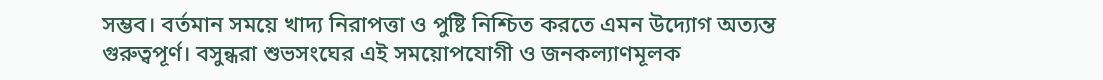সম্ভব। বর্তমান সময়ে খাদ্য নিরাপত্তা ও পুষ্টি নিশ্চিত করতে এমন উদ্যোগ অত্যন্ত গুরুত্বপূর্ণ। বসুন্ধরা শুভসংঘের এই সময়োপযোগী ও জনকল্যাণমূলক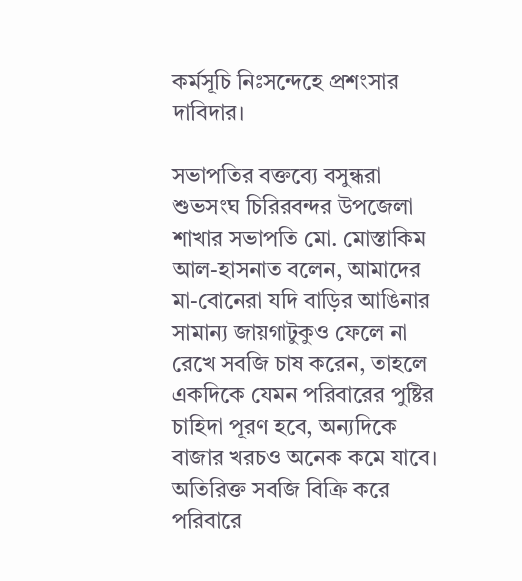কর্মসূচি নিঃসন্দেহে প্রশংসার দাবিদার।

সভাপতির বক্তব্যে বসুন্ধরা শুভসংঘ চিরিরবন্দর উপজেলা শাখার সভাপতি মো. মোস্তাকিম আল-হাসনাত বলেন, আমাদের মা-বোনেরা যদি বাড়ির আঙিনার সামান্য জায়গাটুকুও ফেলে না রেখে সবজি চাষ করেন, তাহলে একদিকে যেমন পরিবারের পুষ্টির চাহিদা পূরণ হবে, অন্যদিকে বাজার খরচও অনেক কমে যাবে। অতিরিক্ত সবজি বিক্রি করে পরিবারে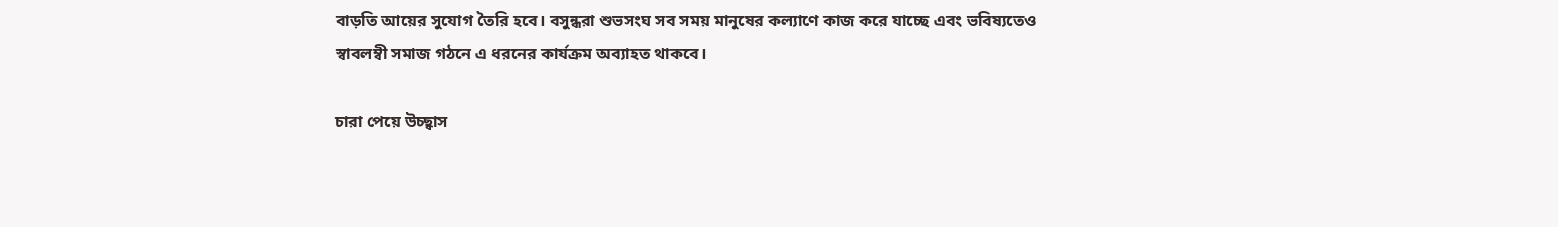বাড়তি আয়ের সুযোগ তৈরি হবে। বসুন্ধরা শুভসংঘ সব সময় মানুষের কল্যাণে কাজ করে যাচ্ছে এবং ভবিষ্যতেও স্বাবলম্বী সমাজ গঠনে এ ধরনের কার্যক্রম অব্যাহত থাকবে।

চারা পেয়ে উচ্ছ্বাস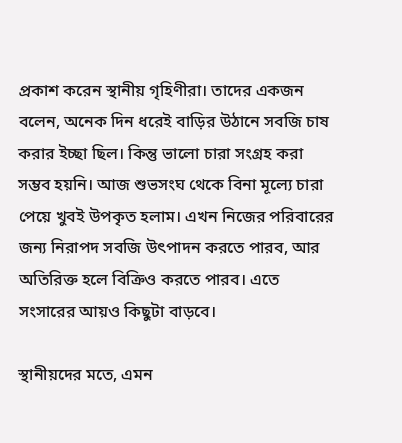প্রকাশ করেন স্থানীয় গৃহিণীরা। তাদের একজন বলেন, অনেক দিন ধরেই বাড়ির উঠানে সবজি চাষ করার ইচ্ছা ছিল। কিন্তু ভালো চারা সংগ্রহ করা সম্ভব হয়নি। আজ শুভসংঘ থেকে বিনা মূল্যে চারা পেয়ে খুবই উপকৃত হলাম। এখন নিজের পরিবারের জন্য নিরাপদ সবজি উৎপাদন করতে পারব, আর অতিরিক্ত হলে বিক্রিও করতে পারব। এতে সংসারের আয়ও কিছুটা বাড়বে।

স্থানীয়দের মতে, এমন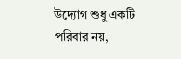উদ্যোগ শুধু একটি পরিবার নয়,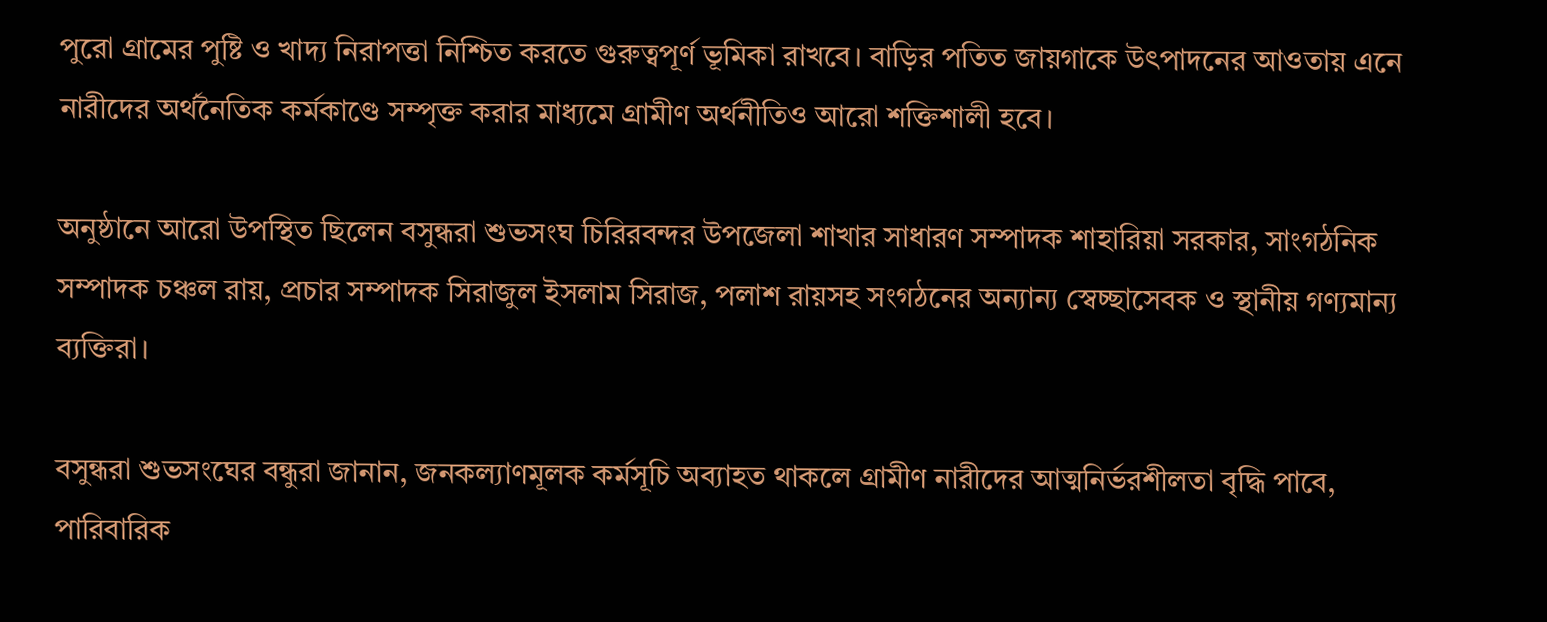পুরো গ্রামের পুষ্টি ও খাদ্য নিরাপত্তা নিশ্চিত করতে গুরুত্বপূর্ণ ভূমিকা রাখবে। বাড়ির পতিত জায়গাকে উৎপাদনের আওতায় এনে নারীদের অর্থনৈতিক কর্মকাণ্ডে সম্পৃক্ত করার মাধ্যমে গ্রামীণ অর্থনীতিও আরো শক্তিশালী হবে।

অনুষ্ঠানে আরো উপস্থিত ছিলেন বসুন্ধরা শুভসংঘ চিরিরবন্দর উপজেলা শাখার সাধারণ সম্পাদক শাহারিয়া সরকার, সাংগঠনিক সম্পাদক চঞ্চল রায়, প্রচার সম্পাদক সিরাজুল ইসলাম সিরাজ, পলাশ রায়সহ সংগঠনের অন্যান্য স্বেচ্ছাসেবক ও স্থানীয় গণ্যমান্য ব্যক্তিরা।

বসুন্ধরা শুভসংঘের বন্ধুরা জানান, জনকল্যাণমূলক কর্মসূচি অব্যাহত থাকলে গ্রামীণ নারীদের আত্মনির্ভরশীলতা বৃদ্ধি পাবে, পারিবারিক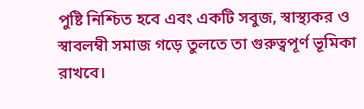পুষ্টি নিশ্চিত হবে এবং একটি সবুজ, স্বাস্থ্যকর ও স্বাবলম্বী সমাজ গড়ে তুলতে তা গুরুত্বপূর্ণ ভূমিকা রাখবে।